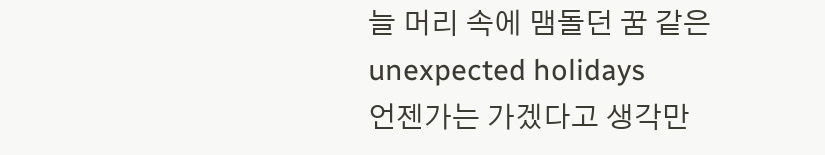늘 머리 속에 맴돌던 꿈 같은
unexpected holidays
언젠가는 가겠다고 생각만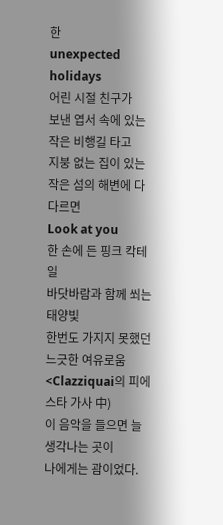한
unexpected holidays
어린 시절 친구가
보낸 엽서 속에 있는
작은 비행길 타고
지붕 없는 집이 있는
작은 섬의 해변에 다다르면
Look at you
한 손에 든 핑크 칵테일
바닷바람과 함께 쐬는 태양빛
한번도 가지지 못했던
느긋한 여유로움
<Clazziquai의 피에스타 가사 中)
이 음악을 들으면 늘 생각나는 곳이
나에게는 괌이었다.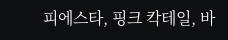피에스타, 핑크 칵테일, 바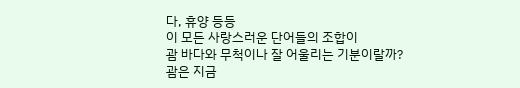다, 휴양 등등
이 모든 사랑스러운 단어들의 조합이
괌 바다와 무척이나 잘 어울리는 기분이랄까?
괌은 지금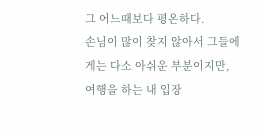그 어느때보다 평온하다.
손님이 많이 찾지 않아서 그들에게는 다소 아쉬운 부분이지만,
여행을 하는 내 입장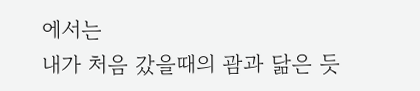에서는
내가 처음 갔을때의 괌과 닮은 듯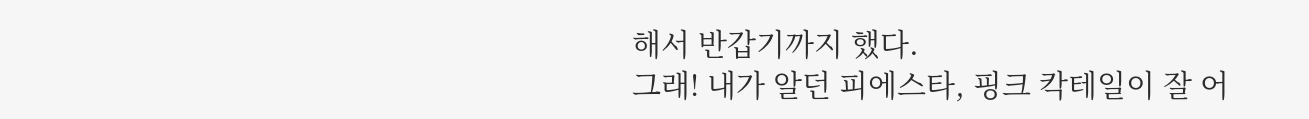해서 반갑기까지 했다.
그래! 내가 알던 피에스타, 핑크 칵테일이 잘 어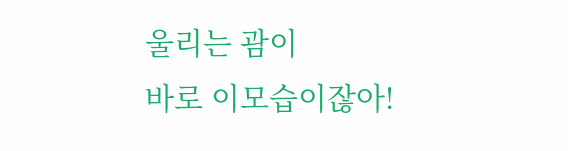울리는 괌이
바로 이모습이잖아!